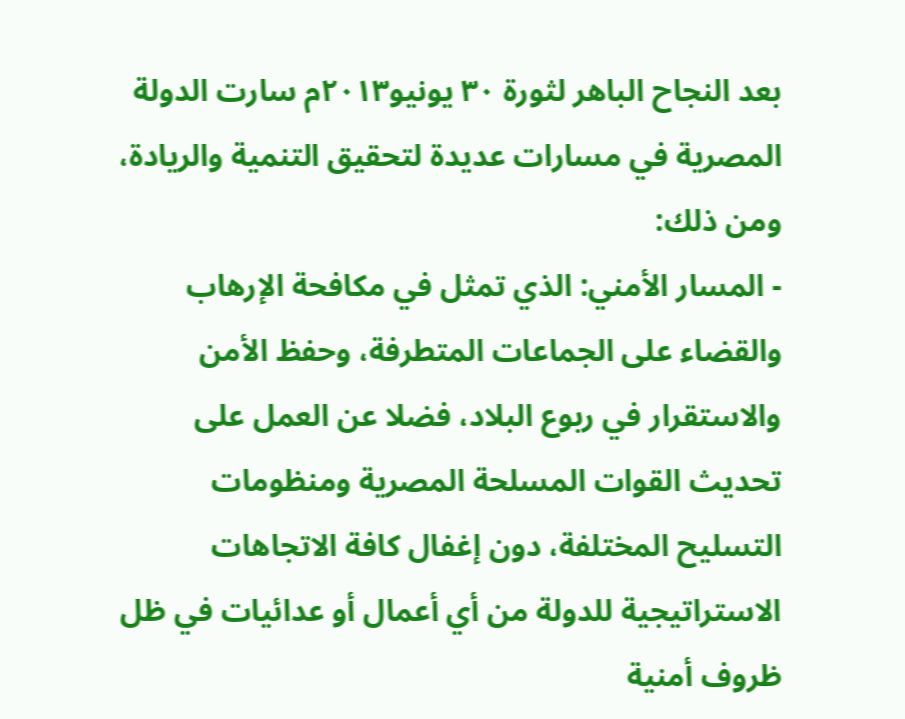بعد النجاح الباهر لثورة ٣٠ يونيو٢٠١٣م سارت الدولة المصرية في مسارات عديدة لتحقيق التنمية والريادة، ومن ذلك:
- المسار الأمني: الذي تمثل في مكافحة الإرهاب والقضاء على الجماعات المتطرفة، وحفظ الأمن والاستقرار في ربوع البلاد، فضلا عن العمل على تحديث القوات المسلحة المصرية ومنظومات التسليح المختلفة، دون إغفال كافة الاتجاهات الاستراتيجية للدولة من أي أعمال أو عدائيات في ظل ظروف أمنية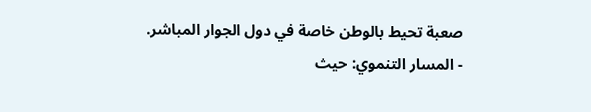صعبة تحيط بالوطن خاصة في دول الجوار المباشر.
- المسار التنموي: حيث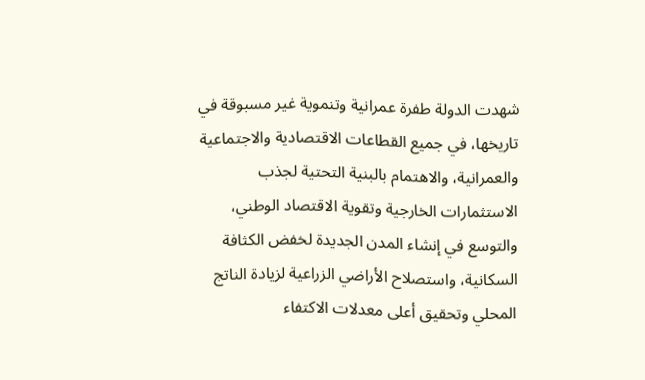شهدت الدولة طفرة عمرانية وتنموية غير مسبوقة في تاريخها، في جميع القطاعات الاقتصادية والاجتماعية والعمرانية، والاهتمام بالبنية التحتية لجذب الاستثمارات الخارجية وتقوية الاقتصاد الوطني، والتوسع في إنشاء المدن الجديدة لخفض الكثافة السكانية، واستصلاح الأراضي الزراعية لزيادة الناتج المحلي وتحقيق أعلى معدلات الاكتفاء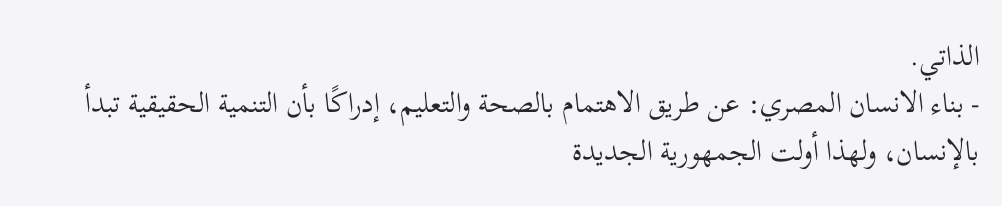الذاتي.
- بناء الانسان المصري: عن طريق الاهتمام بالصحة والتعليم، إدراكًا بأن التنمية الحقيقية تبدأ بالإنسان، ولهذا أولت الجمهورية الجديدة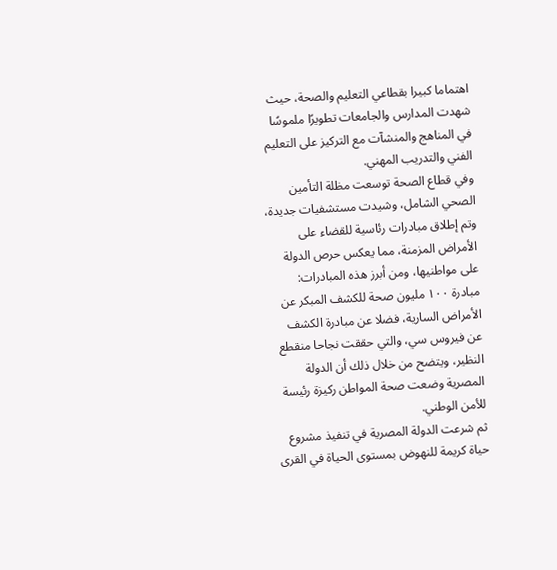اهتماما كبيرا بقطاعي التعليم والصحة، حيث شهدت المدارس والجامعات تطويرًا ملموسًا في المناهج والمنشآت مع التركيز على التعليم الفني والتدريب المهني.
وفي قطاع الصحة توسعت مظلة التأمين الصحي الشامل، وشيدت مستشفيات جديدة، وتم إطلاق مبادرات رئاسية للقضاء على الأمراض المزمنة، مما يعكس حرص الدولة على مواطنيها، ومن أبرز هذه المبادرات: مبادرة ١٠٠ مليون صحة للكشف المبكر عن الأمراض السارية، فضلا عن مبادرة الكشف عن فيروس سي، والتي حققت نجاحا منقطع النظير، ويتضح من خلال ذلك أن الدولة المصرية وضعت صحة المواطن ركيزة رئيسة للأمن الوطني.
ثم شرعت الدولة المصرية في تنفيذ مشروع حياة كريمة للنهوض بمستوى الحياة في القرى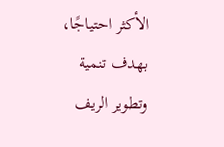الأكثر احتياجًا، بهدف تنمية وتطوير الريف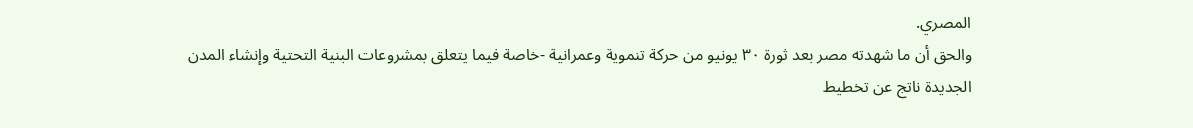المصري.
والحق أن ما شهدته مصر بعد ثورة ٣٠ يونيو من حركة تنموية وعمرانية -خاصة فيما يتعلق بمشروعات البنية التحتية وإنشاء المدن الجديدة ناتج عن تخطيط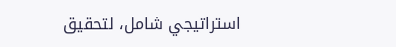استراتيجي شامل، لتحقيق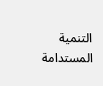التنمية المستدامة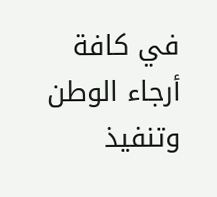في كافة أرجاء الوطن وتنفيذ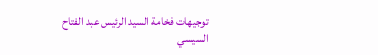توجيهات فخامة السيد الرئيس عبد الفتاح السيسي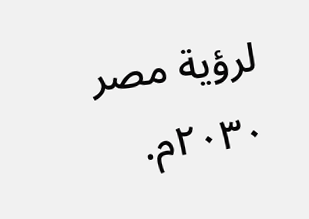لرؤية مصر ٢٠٣٠م.